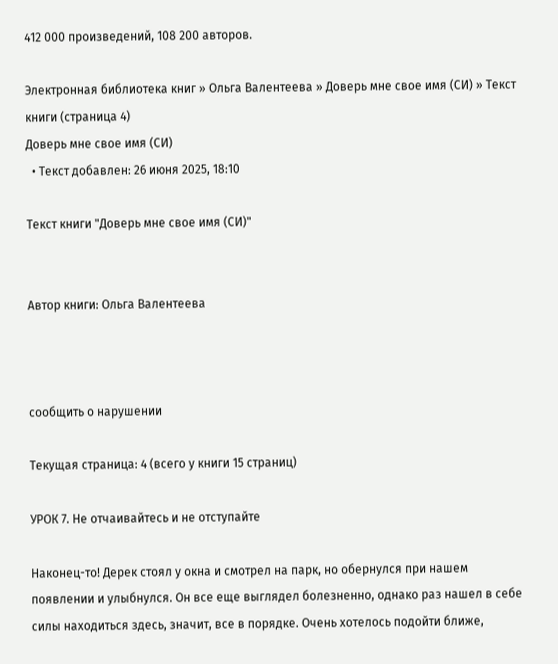412 000 произведений, 108 200 авторов.

Электронная библиотека книг » Ольга Валентеева » Доверь мне свое имя (СИ) » Текст книги (страница 4)
Доверь мне свое имя (СИ)
  • Текст добавлен: 26 июня 2025, 18:10

Текст книги "Доверь мне свое имя (СИ)"


Автор книги: Ольга Валентеева



сообщить о нарушении

Текущая страница: 4 (всего у книги 15 страниц)

УРОК 7. Не отчаивайтесь и не отступайте

Наконец-то! Дерек стоял у окна и смотрел на парк, но обернулся при нашем появлении и улыбнулся. Он все еще выглядел болезненно, однако раз нашел в себе силы находиться здесь, значит, все в порядке. Очень хотелось подойти ближе,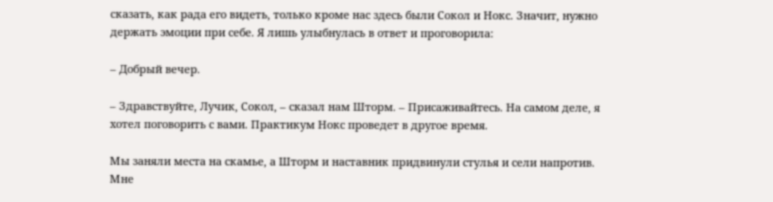сказать, как рада его видеть, только кроме нас здесь были Сокол и Нокс. Значит, нужно держать эмоции при себе. Я лишь улыбнулась в ответ и проговорила:

– Добрый вечер.

– Здравствуйте, Лучик, Сокол, – сказал нам Шторм. – Присаживайтесь. На самом деле, я хотел поговорить с вами. Практикум Нокс проведет в другое время.

Мы заняли места на скамье, а Шторм и наставник придвинули стулья и сели напротив. Мне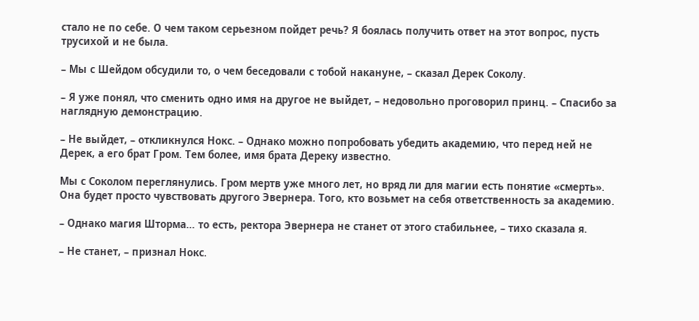стало не по себе. О чем таком серьезном пойдет речь? Я боялась получить ответ на этот вопрос, пусть трусихой и не была.

– Мы с Шейдом обсудили то, о чем беседовали с тобой накануне, – сказал Дерек Соколу.

– Я уже понял, что сменить одно имя на другое не выйдет, – недовольно проговорил принц. – Спасибо за наглядную демонстрацию.

– Не выйдет, – откликнулся Нокс. – Однако можно попробовать убедить академию, что перед ней не Дерек, а его брат Гром. Тем более, имя брата Дереку известно.

Мы с Соколом переглянулись. Гром мертв уже много лет, но вряд ли для магии есть понятие «смерть». Она будет просто чувствовать другого Эвернера. Того, кто возьмет на себя ответственность за академию.

– Однако магия Шторма… то есть, ректора Эвернера не станет от этого стабильнее, – тихо сказала я.

– Не станет, – признал Нокс.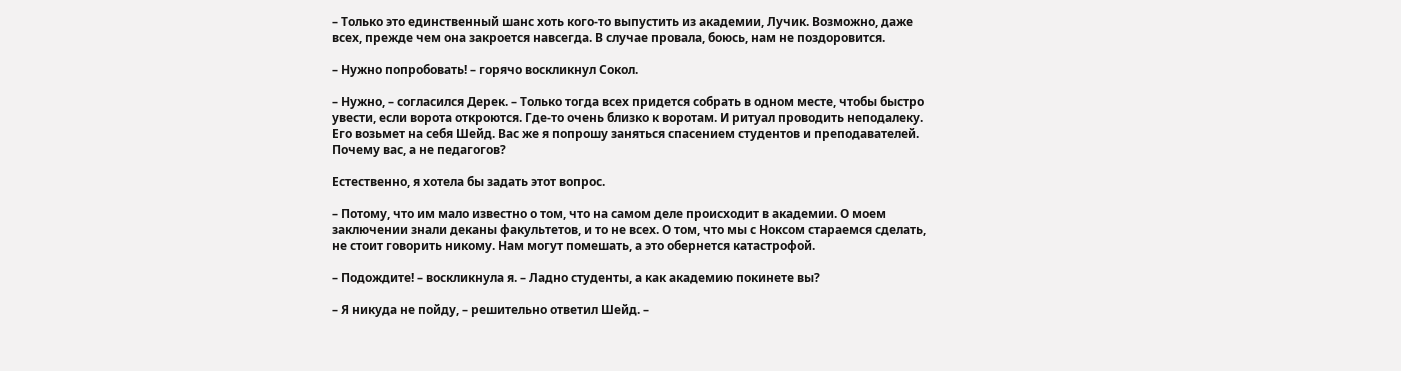– Только это единственный шанс хоть кого-то выпустить из академии, Лучик. Возможно, даже всех, прежде чем она закроется навсегда. В случае провала, боюсь, нам не поздоровится.

– Нужно попробовать! – горячо воскликнул Сокол.

– Нужно, – согласился Дерек. – Только тогда всех придется собрать в одном месте, чтобы быстро увести, если ворота откроются. Где-то очень близко к воротам. И ритуал проводить неподалеку. Его возьмет на себя Шейд. Вас же я попрошу заняться спасением студентов и преподавателей. Почему вас, а не педагогов?

Естественно, я хотела бы задать этот вопрос.

– Потому, что им мало известно о том, что на самом деле происходит в академии. О моем заключении знали деканы факультетов, и то не всех. О том, что мы с Ноксом стараемся сделать, не стоит говорить никому. Нам могут помешать, а это обернется катастрофой.

– Подождите! – воскликнула я. – Ладно студенты, а как академию покинете вы?

– Я никуда не пойду, – решительно ответил Шейд. –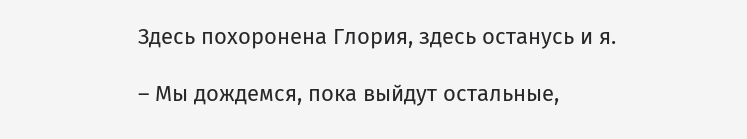Здесь похоронена Глория, здесь останусь и я.

– Мы дождемся, пока выйдут остальные,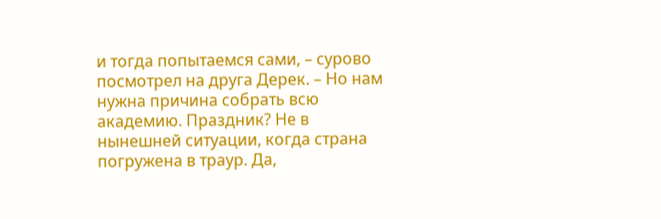и тогда попытаемся сами, – сурово посмотрел на друга Дерек. – Но нам нужна причина собрать всю академию. Праздник? Не в нынешней ситуации, когда страна погружена в траур. Да,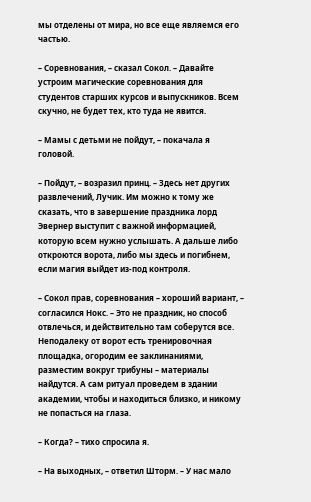мы отделены от мира, но все еще являемся его частью.

– Соревнования, – сказал Сокол. – Давайте устроим магические соревнования для студентов старших курсов и выпускников. Всем скучно, не будет тех, кто туда не явится.

– Мамы с детьми не пойдут, – покачала я головой.

– Пойдут, – возразил принц. – Здесь нет других развлечений, Лучик. Им можно к тому же сказать, что в завершение праздника лорд Эвернер выступит с важной информацией, которую всем нужно услышать. А дальше либо откроются ворота, либо мы здесь и погибнем, если магия выйдет из-под контроля.

– Сокол прав, соревнования – хороший вариант, – согласился Нокс. – Это не праздник, но способ отвлечься, и действительно там соберутся все. Неподалеку от ворот есть тренировочная площадка, огородим ее заклинаниями, разместим вокруг трибуны – материалы найдутся. А сам ритуал проведем в здании академии, чтобы и находиться близко, и никому не попасться на глаза.

– Когда? – тихо спросила я.

– На выходных, – ответил Шторм. – У нас мало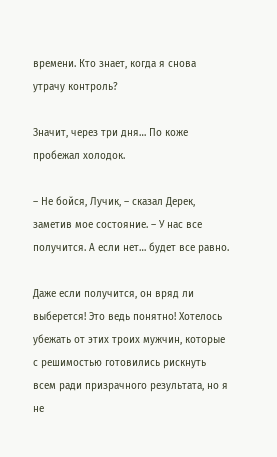времени. Кто знает, когда я снова утрачу контроль?

Значит, через три дня… По коже пробежал холодок.

– Не бойся, Лучик, – сказал Дерек, заметив мое состояние. – У нас все получится. А если нет… будет все равно.

Даже если получится, он вряд ли выберется! Это ведь понятно! Хотелось убежать от этих троих мужчин, которые с решимостью готовились рискнуть всем ради призрачного результата, но я не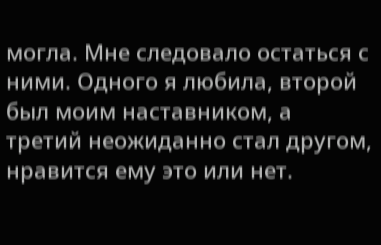могла. Мне следовало остаться с ними. Одного я любила, второй был моим наставником, а третий неожиданно стал другом, нравится ему это или нет.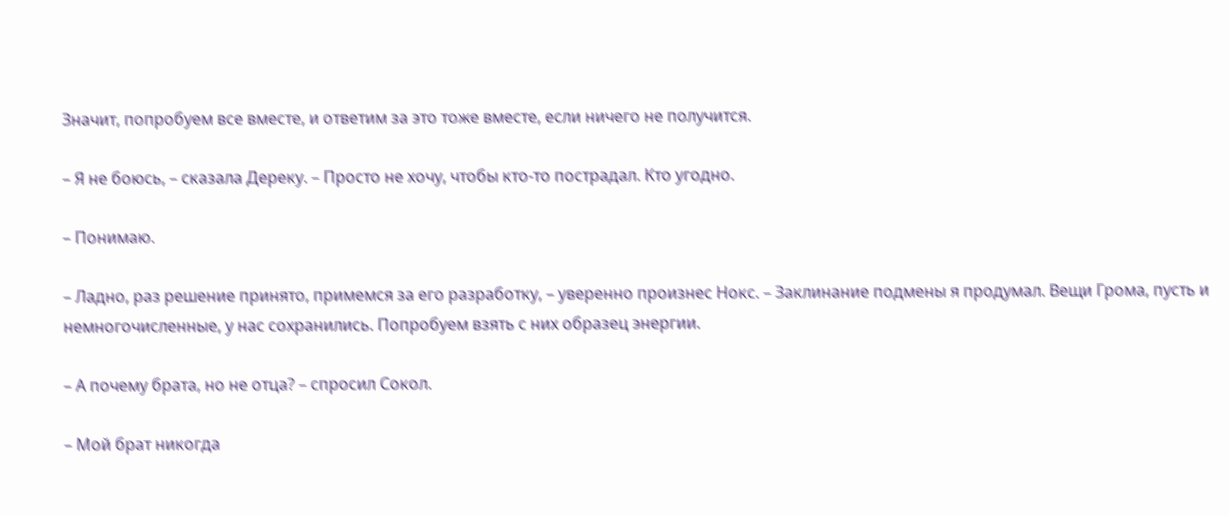Значит, попробуем все вместе, и ответим за это тоже вместе, если ничего не получится.

– Я не боюсь, – сказала Дереку. – Просто не хочу, чтобы кто-то пострадал. Кто угодно.

– Понимаю.

– Ладно, раз решение принято, примемся за его разработку, – уверенно произнес Нокс. – Заклинание подмены я продумал. Вещи Грома, пусть и немногочисленные, у нас сохранились. Попробуем взять с них образец энергии.

– А почему брата, но не отца? – спросил Сокол.

– Мой брат никогда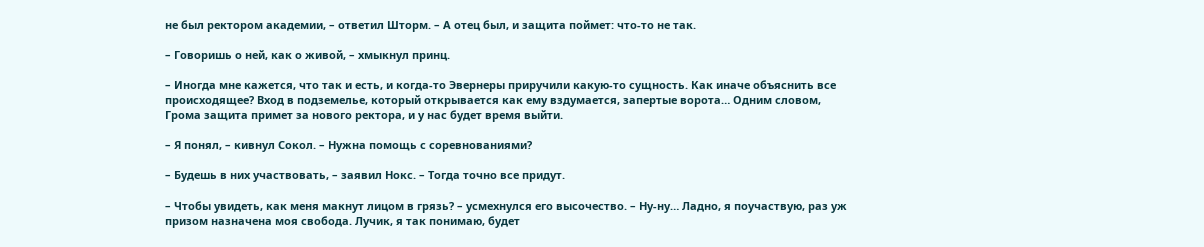не был ректором академии, – ответил Шторм. – А отец был, и защита поймет: что-то не так.

– Говоришь о ней, как о живой, – хмыкнул принц.

– Иногда мне кажется, что так и есть, и когда-то Эвернеры приручили какую-то сущность. Как иначе объяснить все происходящее? Вход в подземелье, который открывается как ему вздумается, запертые ворота… Одним словом, Грома защита примет за нового ректора, и у нас будет время выйти.

– Я понял, – кивнул Сокол. – Нужна помощь с соревнованиями?

– Будешь в них участвовать, – заявил Нокс. – Тогда точно все придут.

– Чтобы увидеть, как меня макнут лицом в грязь? – усмехнулся его высочество. – Ну-ну… Ладно, я поучаствую, раз уж призом назначена моя свобода. Лучик, я так понимаю, будет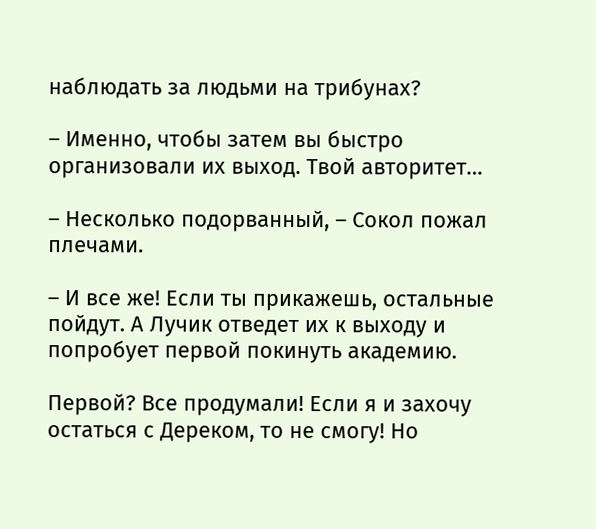наблюдать за людьми на трибунах?

– Именно, чтобы затем вы быстро организовали их выход. Твой авторитет…

– Несколько подорванный, – Сокол пожал плечами.

– И все же! Если ты прикажешь, остальные пойдут. А Лучик отведет их к выходу и попробует первой покинуть академию.

Первой? Все продумали! Если я и захочу остаться с Дереком, то не смогу! Но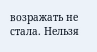возражать не стала. Нельзя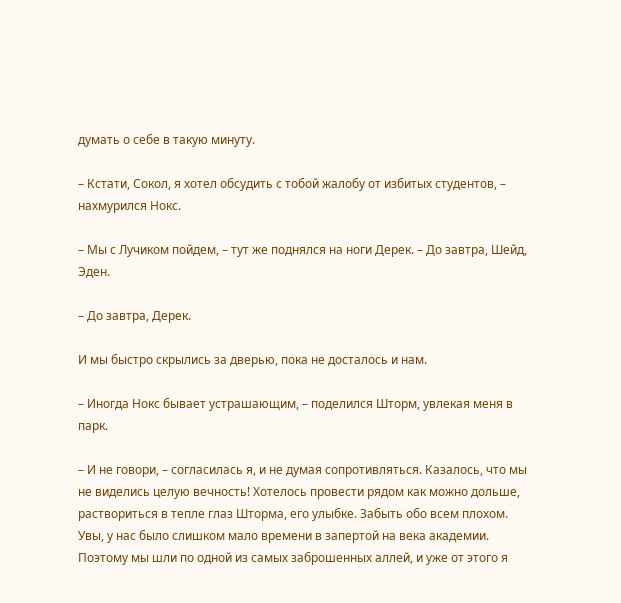думать о себе в такую минуту.

– Кстати, Сокол, я хотел обсудить с тобой жалобу от избитых студентов, – нахмурился Нокс.

– Мы с Лучиком пойдем, – тут же поднялся на ноги Дерек. – До завтра, Шейд, Эден.

– До завтра, Дерек.

И мы быстро скрылись за дверью, пока не досталось и нам.

– Иногда Нокс бывает устрашающим, – поделился Шторм, увлекая меня в парк.

– И не говори, – согласилась я, и не думая сопротивляться. Казалось, что мы не виделись целую вечность! Хотелось провести рядом как можно дольше, раствориться в тепле глаз Шторма, его улыбке. Забыть обо всем плохом. Увы, у нас было слишком мало времени в запертой на века академии. Поэтому мы шли по одной из самых заброшенных аллей, и уже от этого я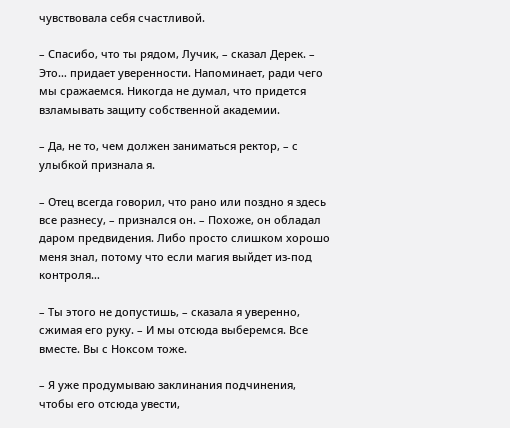чувствовала себя счастливой.

– Спасибо, что ты рядом, Лучик, – сказал Дерек. – Это… придает уверенности. Напоминает, ради чего мы сражаемся. Никогда не думал, что придется взламывать защиту собственной академии.

– Да, не то, чем должен заниматься ректор, – с улыбкой признала я.

– Отец всегда говорил, что рано или поздно я здесь все разнесу, – признался он. – Похоже, он обладал даром предвидения. Либо просто слишком хорошо меня знал, потому что если магия выйдет из-под контроля…

– Ты этого не допустишь, – сказала я уверенно, сжимая его руку. – И мы отсюда выберемся. Все вместе. Вы с Ноксом тоже.

– Я уже продумываю заклинания подчинения, чтобы его отсюда увести,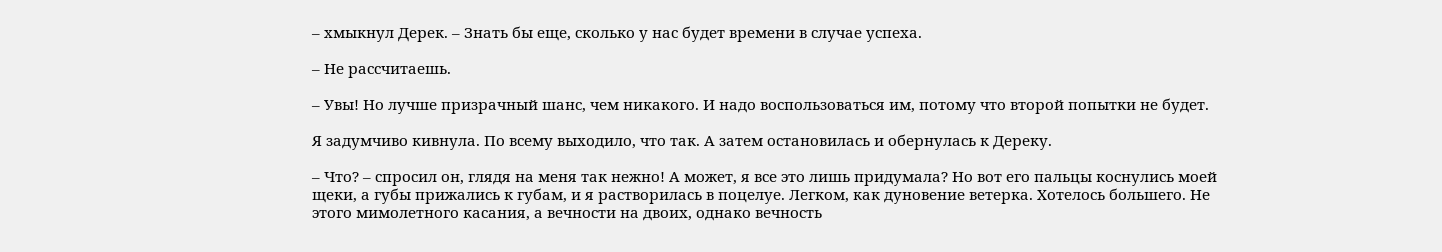– хмыкнул Дерек. – Знать бы еще, сколько у нас будет времени в случае успеха.

– Не рассчитаешь.

– Увы! Но лучше призрачный шанс, чем никакого. И надо воспользоваться им, потому что второй попытки не будет.

Я задумчиво кивнула. По всему выходило, что так. А затем остановилась и обернулась к Дереку.

– Что? – спросил он, глядя на меня так нежно! А может, я все это лишь придумала? Но вот его пальцы коснулись моей щеки, а губы прижались к губам, и я растворилась в поцелуе. Легком, как дуновение ветерка. Хотелось большего. Не этого мимолетного касания, а вечности на двоих, однако вечность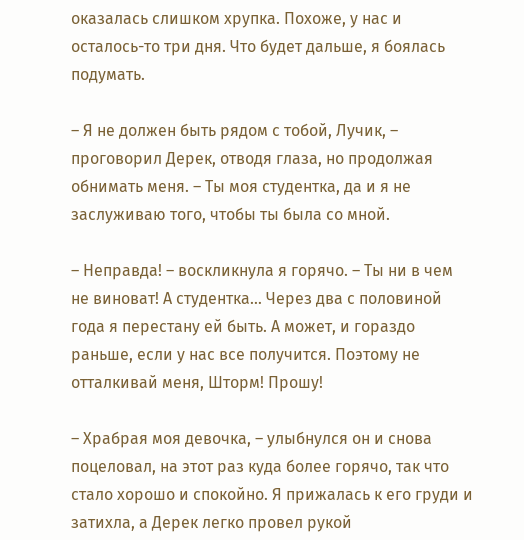оказалась слишком хрупка. Похоже, у нас и осталось-то три дня. Что будет дальше, я боялась подумать.

– Я не должен быть рядом с тобой, Лучик, – проговорил Дерек, отводя глаза, но продолжая обнимать меня. – Ты моя студентка, да и я не заслуживаю того, чтобы ты была со мной.

– Неправда! – воскликнула я горячо. – Ты ни в чем не виноват! А студентка… Через два с половиной года я перестану ей быть. А может, и гораздо раньше, если у нас все получится. Поэтому не отталкивай меня, Шторм! Прошу!

– Храбрая моя девочка, – улыбнулся он и снова поцеловал, на этот раз куда более горячо, так что стало хорошо и спокойно. Я прижалась к его груди и затихла, а Дерек легко провел рукой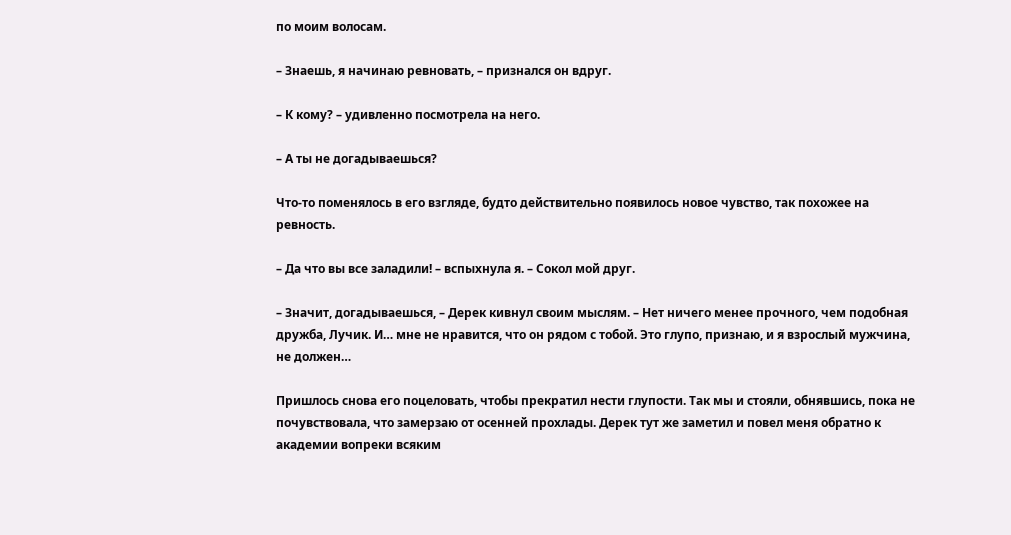по моим волосам.

– Знаешь, я начинаю ревновать, – признался он вдруг.

– К кому? – удивленно посмотрела на него.

– А ты не догадываешься?

Что-то поменялось в его взгляде, будто действительно появилось новое чувство, так похожее на ревность.

– Да что вы все заладили! – вспыхнула я. – Сокол мой друг.

– Значит, догадываешься, – Дерек кивнул своим мыслям. – Нет ничего менее прочного, чем подобная дружба, Лучик. И… мне не нравится, что он рядом с тобой. Это глупо, признаю, и я взрослый мужчина, не должен…

Пришлось снова его поцеловать, чтобы прекратил нести глупости. Так мы и стояли, обнявшись, пока не почувствовала, что замерзаю от осенней прохлады. Дерек тут же заметил и повел меня обратно к академии вопреки всяким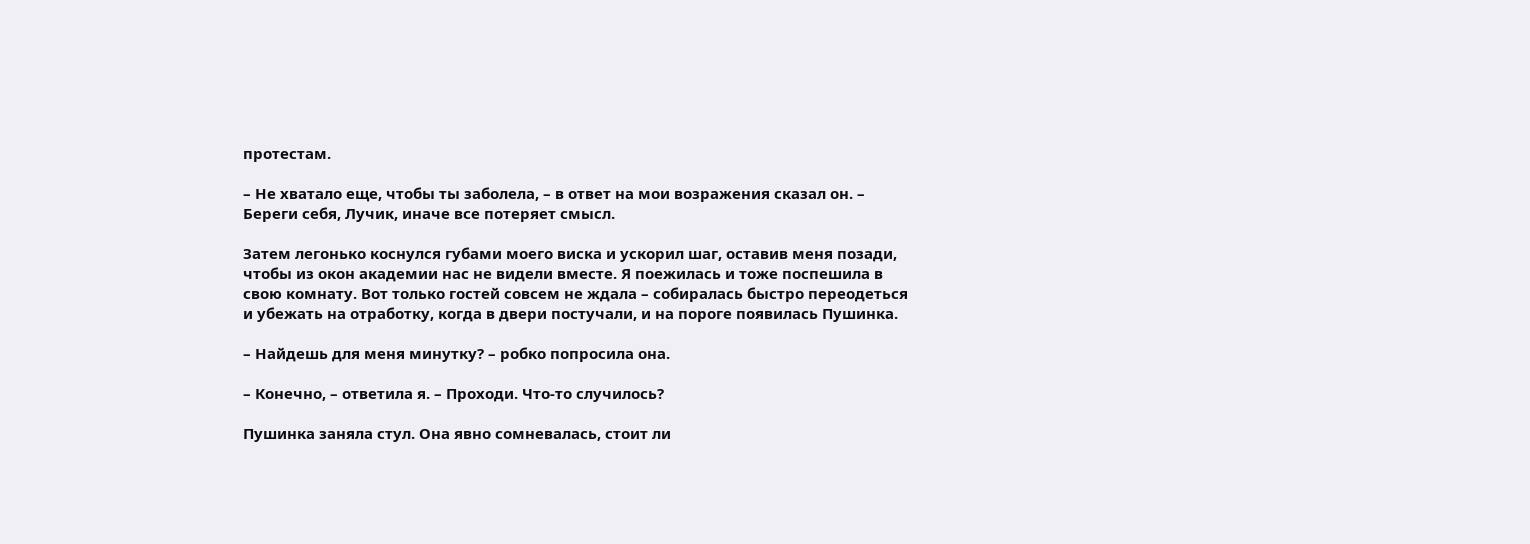протестам.

– Не хватало еще, чтобы ты заболела, – в ответ на мои возражения сказал он. – Береги себя, Лучик, иначе все потеряет смысл.

Затем легонько коснулся губами моего виска и ускорил шаг, оставив меня позади, чтобы из окон академии нас не видели вместе. Я поежилась и тоже поспешила в свою комнату. Вот только гостей совсем не ждала – собиралась быстро переодеться и убежать на отработку, когда в двери постучали, и на пороге появилась Пушинка.

– Найдешь для меня минутку? – робко попросила она.

– Конечно, – ответила я. – Проходи. Что-то случилось?

Пушинка заняла стул. Она явно сомневалась, стоит ли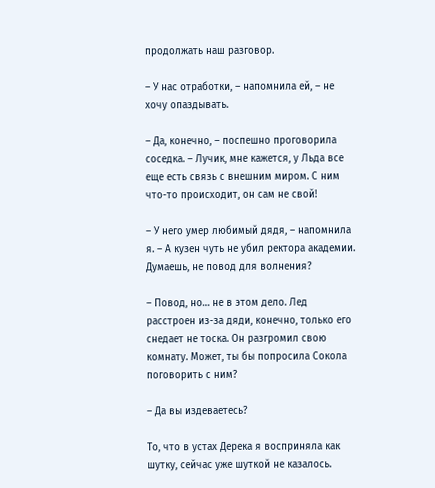продолжать наш разговор.

– У нас отработки, – напомнила ей, – не хочу опаздывать.

– Да, конечно, – поспешно проговорила соседка. – Лучик, мне кажется, у Льда все еще есть связь с внешним миром. С ним что-то происходит, он сам не свой!

– У него умер любимый дядя, – напомнила я. – А кузен чуть не убил ректора академии. Думаешь, не повод для волнения?

– Повод, но… не в этом дело. Лед расстроен из-за дяди, конечно, только его снедает не тоска. Он разгромил свою комнату. Может, ты бы попросила Сокола поговорить с ним?

– Да вы издеваетесь?

То, что в устах Дерека я восприняла как шутку, сейчас уже шуткой не казалось.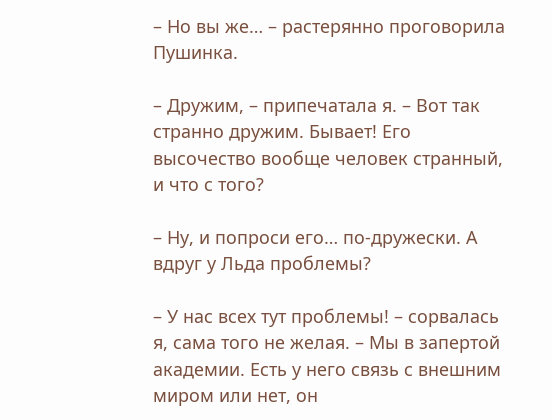– Но вы же… – растерянно проговорила Пушинка.

– Дружим, – припечатала я. – Вот так странно дружим. Бывает! Его высочество вообще человек странный, и что с того?

– Ну, и попроси его… по-дружески. А вдруг у Льда проблемы?

– У нас всех тут проблемы! – сорвалась я, сама того не желая. – Мы в запертой академии. Есть у него связь с внешним миром или нет, он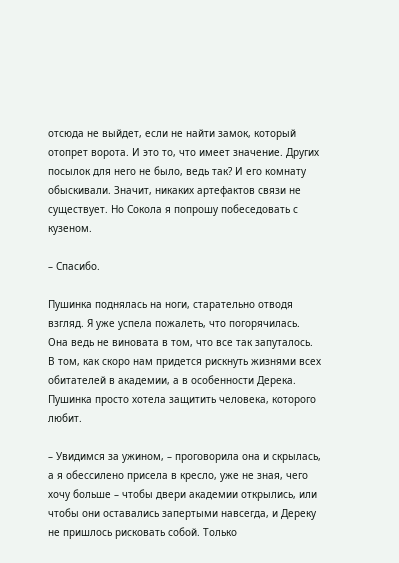отсюда не выйдет, если не найти замок, который отопрет ворота. И это то, что имеет значение. Других посылок для него не было, ведь так? И его комнату обыскивали. Значит, никаких артефактов связи не существует. Но Сокола я попрошу побеседовать с кузеном.

– Спасибо.

Пушинка поднялась на ноги, старательно отводя взгляд. Я уже успела пожалеть, что погорячилась. Она ведь не виновата в том, что все так запуталось. В том, как скоро нам придется рискнуть жизнями всех обитателей в академии, а в особенности Дерека. Пушинка просто хотела защитить человека, которого любит.

– Увидимся за ужином, – проговорила она и скрылась, а я обессилено присела в кресло, уже не зная, чего хочу больше – чтобы двери академии открылись, или чтобы они оставались запертыми навсегда, и Дереку не пришлось рисковать собой. Только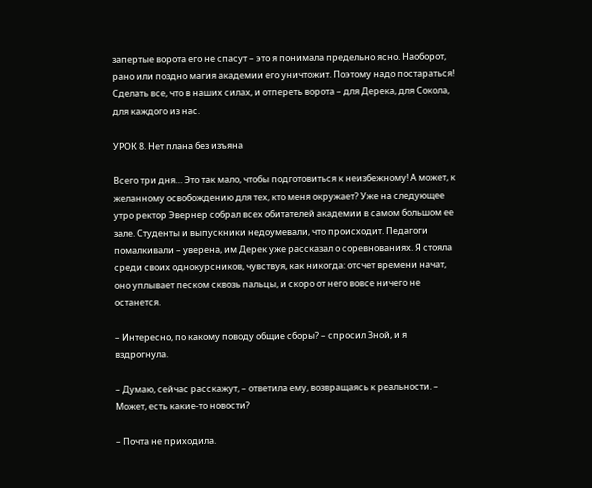запертые ворота его не спасут – это я понимала предельно ясно. Наоборот, рано или поздно магия академии его уничтожит. Поэтому надо постараться! Сделать все, что в наших силах, и отпереть ворота – для Дерека, для Сокола, для каждого из нас.

УРОК 8. Нет плана без изъяна

Всего три дня… Это так мало, чтобы подготовиться к неизбежному! А может, к желанному освобождению для тех, кто меня окружает? Уже на следующее утро ректор Эвернер собрал всех обитателей академии в самом большом ее зале. Студенты и выпускники недоумевали, что происходит. Педагоги помалкивали – уверена, им Дерек уже рассказал о соревнованиях. Я стояла среди своих однокурсников, чувствуя, как никогда: отсчет времени начат, оно уплывает песком сквозь пальцы, и скоро от него вовсе ничего не останется.

– Интересно, по какому поводу общие сборы? – спросил Зной, и я вздрогнула.

– Думаю, сейчас расскажут, – ответила ему, возвращаясь к реальности. – Может, есть какие-то новости?

– Почта не приходила.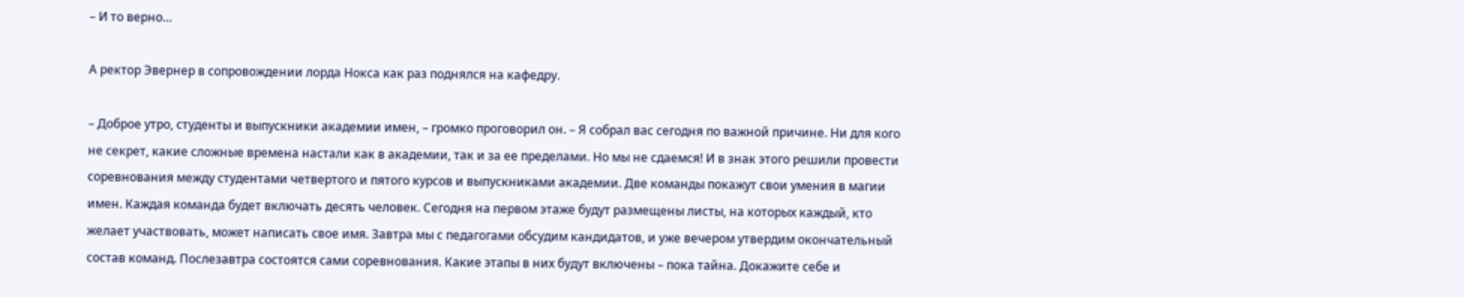– И то верно…

А ректор Эвернер в сопровождении лорда Нокса как раз поднялся на кафедру.

– Доброе утро, студенты и выпускники академии имен, – громко проговорил он. – Я собрал вас сегодня по важной причине. Ни для кого не секрет, какие сложные времена настали как в академии, так и за ее пределами. Но мы не сдаемся! И в знак этого решили провести соревнования между студентами четвертого и пятого курсов и выпускниками академии. Две команды покажут свои умения в магии имен. Каждая команда будет включать десять человек. Сегодня на первом этаже будут размещены листы, на которых каждый, кто желает участвовать, может написать свое имя. Завтра мы с педагогами обсудим кандидатов, и уже вечером утвердим окончательный состав команд. Послезавтра состоятся сами соревнования. Какие этапы в них будут включены – пока тайна. Докажите себе и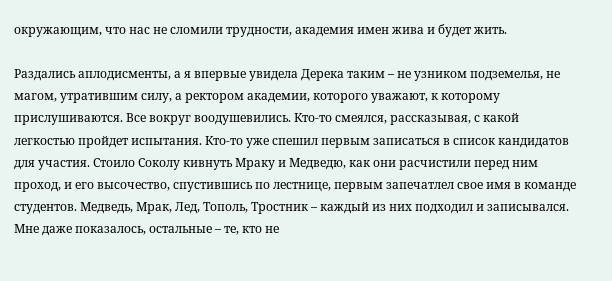окружающим, что нас не сломили трудности, академия имен жива и будет жить.

Раздались аплодисменты, а я впервые увидела Дерека таким – не узником подземелья, не магом, утратившим силу, а ректором академии, которого уважают, к которому прислушиваются. Все вокруг воодушевились. Кто-то смеялся, рассказывая, с какой легкостью пройдет испытания. Кто-то уже спешил первым записаться в список кандидатов для участия. Стоило Соколу кивнуть Мраку и Медведю, как они расчистили перед ним проход, и его высочество, спустившись по лестнице, первым запечатлел свое имя в команде студентов. Медведь, Мрак, Лед, Тополь, Тростник – каждый из них подходил и записывался. Мне даже показалось, остальные – те, кто не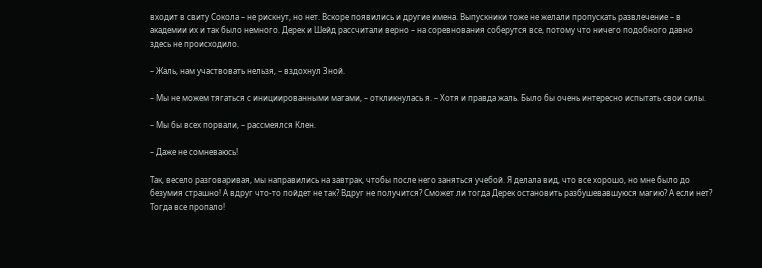входит в свиту Сокола – не рискнут, но нет. Вскоре появились и другие имена. Выпускники тоже не желали пропускать развлечение – в академии их и так было немного. Дерек и Шейд рассчитали верно – на соревнования соберутся все, потому что ничего подобного давно здесь не происходило.

– Жаль, нам участвовать нельзя, – вздохнул Зной.

– Мы не можем тягаться с инициированными магами, – откликнулась я. – Хотя и правда жаль. Было бы очень интересно испытать свои силы.

– Мы бы всех порвали, – рассмеялся Клен.

– Даже не сомневаюсь!

Так, весело разговаривая, мы направились на завтрак, чтобы после него заняться учебой. Я делала вид, что все хорошо, но мне было до безумия страшно! А вдруг что-то пойдет не так? Вдруг не получится? Сможет ли тогда Дерек остановить разбушевавшуюся магию? А если нет? Тогда все пропало!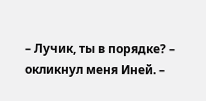– Лучик, ты в порядке? – окликнул меня Иней. –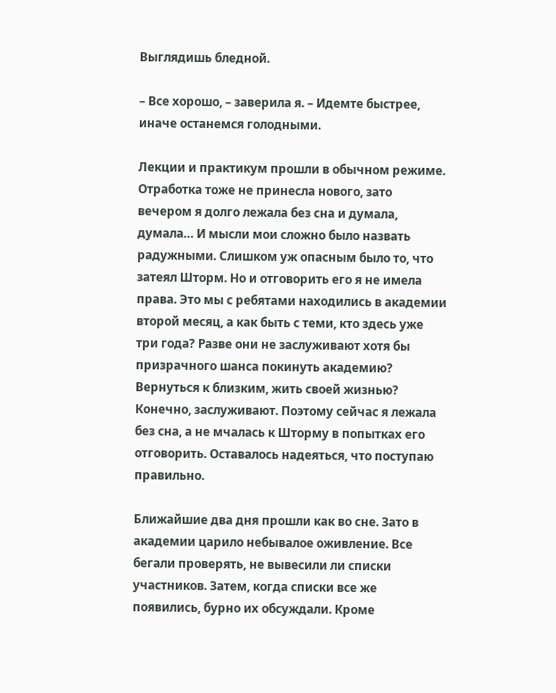Выглядишь бледной.

– Все хорошо, – заверила я. – Идемте быстрее, иначе останемся голодными.

Лекции и практикум прошли в обычном режиме. Отработка тоже не принесла нового, зато вечером я долго лежала без сна и думала, думала… И мысли мои сложно было назвать радужными. Слишком уж опасным было то, что затеял Шторм. Но и отговорить его я не имела права. Это мы с ребятами находились в академии второй месяц, а как быть с теми, кто здесь уже три года? Разве они не заслуживают хотя бы призрачного шанса покинуть академию? Вернуться к близким, жить своей жизнью? Конечно, заслуживают. Поэтому сейчас я лежала без сна, а не мчалась к Шторму в попытках его отговорить. Оставалось надеяться, что поступаю правильно.

Ближайшие два дня прошли как во сне. Зато в академии царило небывалое оживление. Все бегали проверять, не вывесили ли списки участников. Затем, когда списки все же появились, бурно их обсуждали. Кроме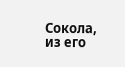Сокола, из его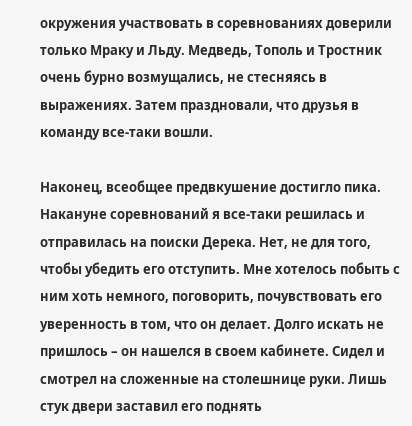окружения участвовать в соревнованиях доверили только Мраку и Льду. Медведь, Тополь и Тростник очень бурно возмущались, не стесняясь в выражениях. Затем праздновали, что друзья в команду все-таки вошли.

Наконец, всеобщее предвкушение достигло пика. Накануне соревнований я все-таки решилась и отправилась на поиски Дерека. Нет, не для того, чтобы убедить его отступить. Мне хотелось побыть с ним хоть немного, поговорить, почувствовать его уверенность в том, что он делает. Долго искать не пришлось – он нашелся в своем кабинете. Сидел и смотрел на сложенные на столешнице руки. Лишь стук двери заставил его поднять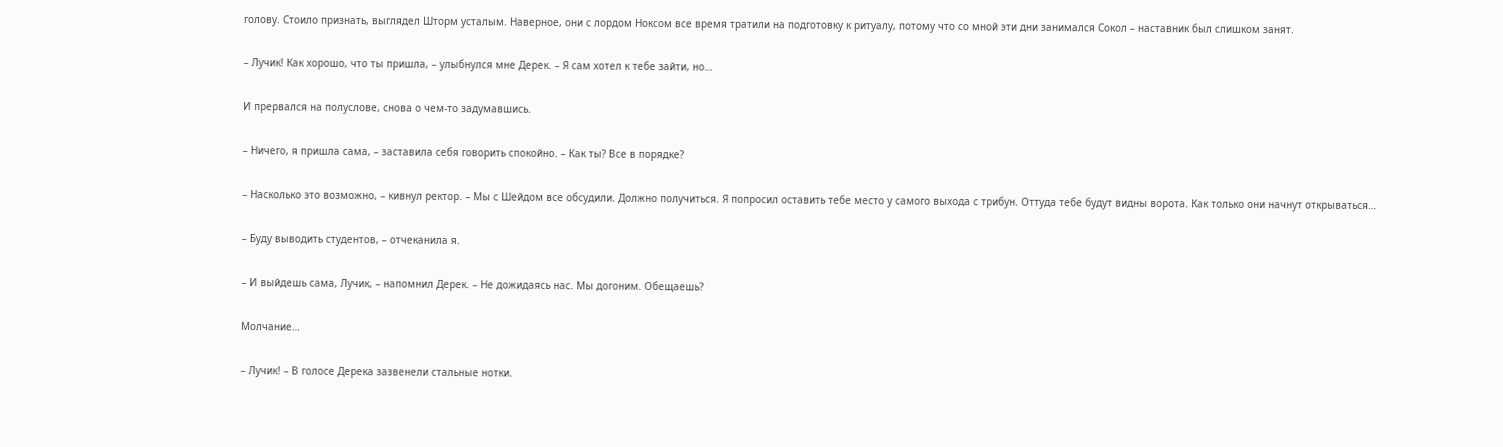голову. Стоило признать, выглядел Шторм усталым. Наверное, они с лордом Ноксом все время тратили на подготовку к ритуалу, потому что со мной эти дни занимался Сокол – наставник был слишком занят.

– Лучик! Как хорошо, что ты пришла, – улыбнулся мне Дерек. – Я сам хотел к тебе зайти, но…

И прервался на полуслове, снова о чем-то задумавшись.

– Ничего, я пришла сама, – заставила себя говорить спокойно. – Как ты? Все в порядке?

– Насколько это возможно, – кивнул ректор. – Мы с Шейдом все обсудили. Должно получиться. Я попросил оставить тебе место у самого выхода с трибун. Оттуда тебе будут видны ворота. Как только они начнут открываться…

– Буду выводить студентов, – отчеканила я.

– И выйдешь сама, Лучик, – напомнил Дерек. – Не дожидаясь нас. Мы догоним. Обещаешь?

Молчание…

– Лучик! – В голосе Дерека зазвенели стальные нотки.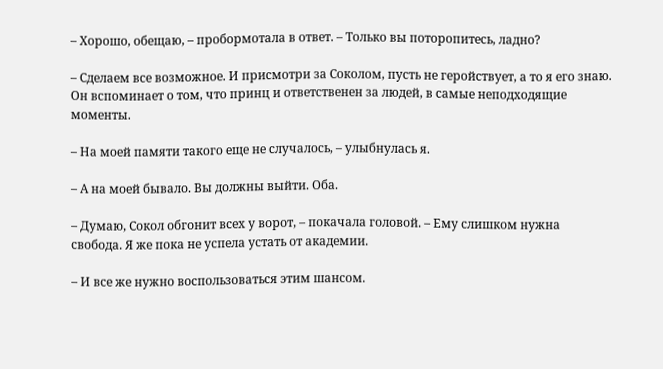– Хорошо, обещаю, – пробормотала в ответ. – Только вы поторопитесь, ладно?

– Сделаем все возможное. И присмотри за Соколом, пусть не геройствует, а то я его знаю. Он вспоминает о том, что принц и ответственен за людей, в самые неподходящие моменты.

– На моей памяти такого еще не случалось, – улыбнулась я.

– А на моей бывало. Вы должны выйти. Оба.

– Думаю, Сокол обгонит всех у ворот, – покачала головой. – Ему слишком нужна свобода. Я же пока не успела устать от академии.

– И все же нужно воспользоваться этим шансом.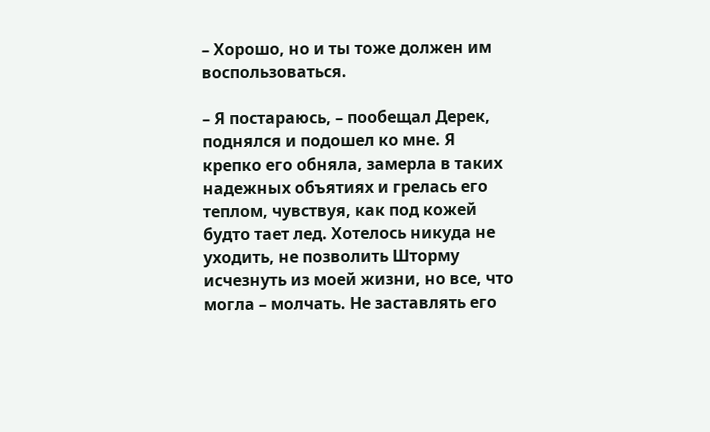– Хорошо, но и ты тоже должен им воспользоваться.

– Я постараюсь, – пообещал Дерек, поднялся и подошел ко мне. Я крепко его обняла, замерла в таких надежных объятиях и грелась его теплом, чувствуя, как под кожей будто тает лед. Хотелось никуда не уходить, не позволить Шторму исчезнуть из моей жизни, но все, что могла – молчать. Не заставлять его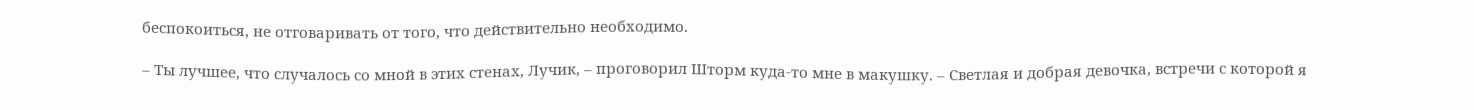беспокоиться, не отговаривать от того, что действительно необходимо.

– Ты лучшее, что случалось со мной в этих стенах, Лучик, – проговорил Шторм куда-то мне в макушку. – Светлая и добрая девочка, встречи с которой я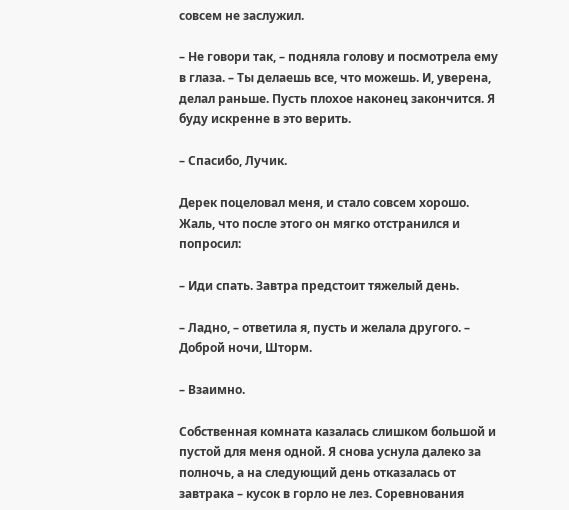совсем не заслужил.

– Не говори так, – подняла голову и посмотрела ему в глаза. – Ты делаешь все, что можешь. И, уверена, делал раньше. Пусть плохое наконец закончится. Я буду искренне в это верить.

– Спасибо, Лучик.

Дерек поцеловал меня, и стало совсем хорошо. Жаль, что после этого он мягко отстранился и попросил:

– Иди спать. Завтра предстоит тяжелый день.

– Ладно, – ответила я, пусть и желала другого. – Доброй ночи, Шторм.

– Взаимно.

Собственная комната казалась слишком большой и пустой для меня одной. Я снова уснула далеко за полночь, а на следующий день отказалась от завтрака – кусок в горло не лез. Соревнования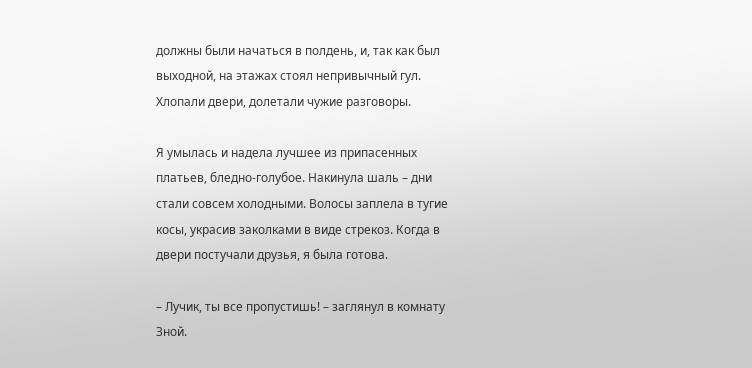должны были начаться в полдень, и, так как был выходной, на этажах стоял непривычный гул. Хлопали двери, долетали чужие разговоры.

Я умылась и надела лучшее из припасенных платьев, бледно-голубое. Накинула шаль – дни стали совсем холодными. Волосы заплела в тугие косы, украсив заколками в виде стрекоз. Когда в двери постучали друзья, я была готова.

– Лучик, ты все пропустишь! – заглянул в комнату Зной.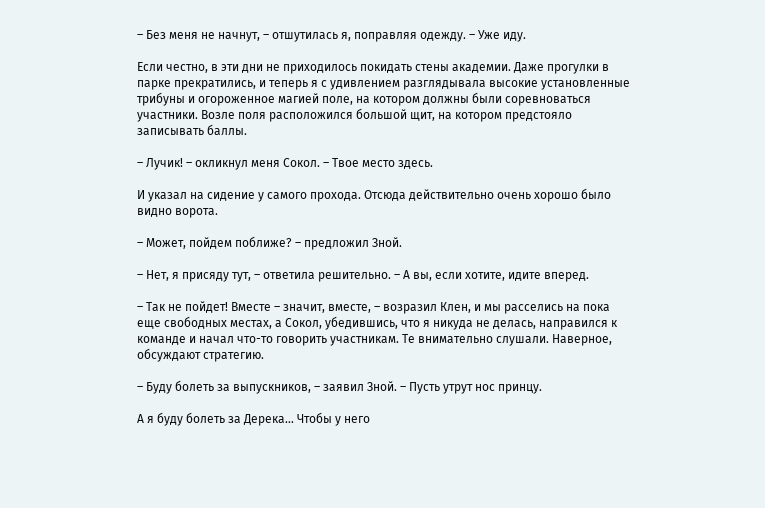– Без меня не начнут, – отшутилась я, поправляя одежду. – Уже иду.

Если честно, в эти дни не приходилось покидать стены академии. Даже прогулки в парке прекратились, и теперь я с удивлением разглядывала высокие установленные трибуны и огороженное магией поле, на котором должны были соревноваться участники. Возле поля расположился большой щит, на котором предстояло записывать баллы.

– Лучик! – окликнул меня Сокол. – Твое место здесь.

И указал на сидение у самого прохода. Отсюда действительно очень хорошо было видно ворота.

– Может, пойдем поближе? – предложил Зной.

– Нет, я присяду тут, – ответила решительно. – А вы, если хотите, идите вперед.

– Так не пойдет! Вместе – значит, вместе, – возразил Клен, и мы расселись на пока еще свободных местах, а Сокол, убедившись, что я никуда не делась, направился к команде и начал что-то говорить участникам. Те внимательно слушали. Наверное, обсуждают стратегию.

– Буду болеть за выпускников, – заявил Зной. – Пусть утрут нос принцу.

А я буду болеть за Дерека… Чтобы у него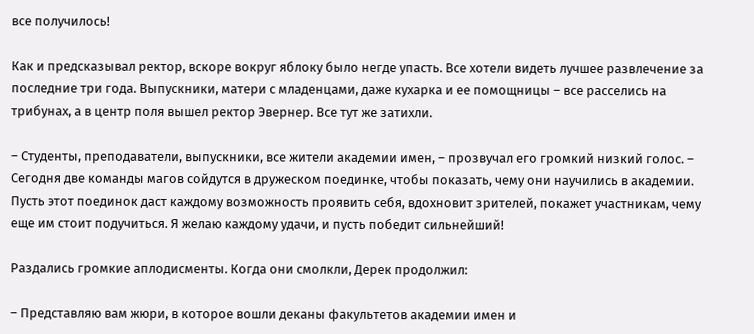все получилось!

Как и предсказывал ректор, вскоре вокруг яблоку было негде упасть. Все хотели видеть лучшее развлечение за последние три года. Выпускники, матери с младенцами, даже кухарка и ее помощницы – все расселись на трибунах, а в центр поля вышел ректор Эвернер. Все тут же затихли.

– Студенты, преподаватели, выпускники, все жители академии имен, – прозвучал его громкий низкий голос. – Сегодня две команды магов сойдутся в дружеском поединке, чтобы показать, чему они научились в академии. Пусть этот поединок даст каждому возможность проявить себя, вдохновит зрителей, покажет участникам, чему еще им стоит подучиться. Я желаю каждому удачи, и пусть победит сильнейший!

Раздались громкие аплодисменты. Когда они смолкли, Дерек продолжил:

– Представляю вам жюри, в которое вошли деканы факультетов академии имен и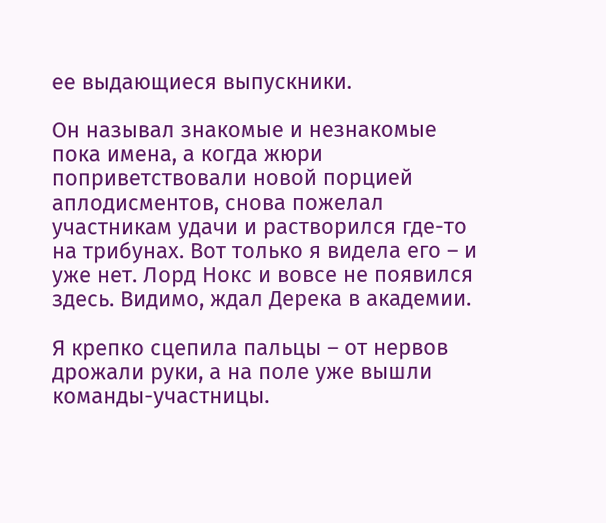ее выдающиеся выпускники.

Он называл знакомые и незнакомые пока имена, а когда жюри поприветствовали новой порцией аплодисментов, снова пожелал участникам удачи и растворился где-то на трибунах. Вот только я видела его – и уже нет. Лорд Нокс и вовсе не появился здесь. Видимо, ждал Дерека в академии.

Я крепко сцепила пальцы – от нервов дрожали руки, а на поле уже вышли команды-участницы.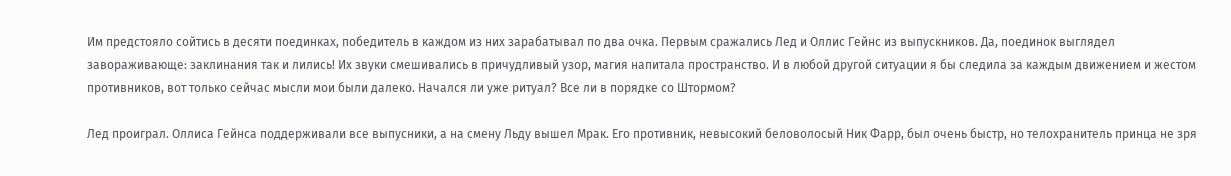Им предстояло сойтись в десяти поединках, победитель в каждом из них зарабатывал по два очка. Первым сражались Лед и Оллис Гейнс из выпускников. Да, поединок выглядел завораживающе: заклинания так и лились! Их звуки смешивались в причудливый узор, магия напитала пространство. И в любой другой ситуации я бы следила за каждым движением и жестом противников, вот только сейчас мысли мои были далеко. Начался ли уже ритуал? Все ли в порядке со Штормом?

Лед проиграл. Оллиса Гейнса поддерживали все выпусники, а на смену Льду вышел Мрак. Его противник, невысокий беловолосый Ник Фарр, был очень быстр, но телохранитель принца не зря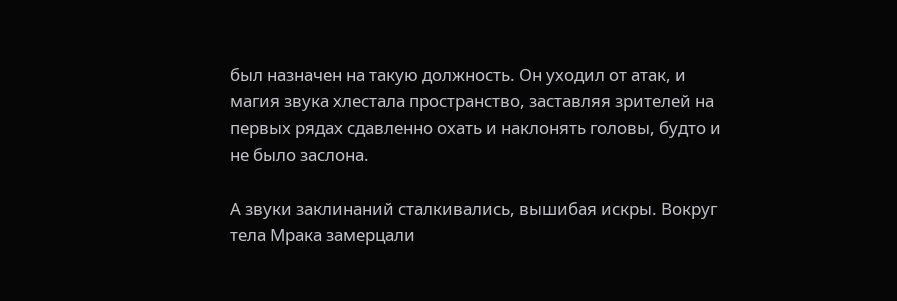был назначен на такую должность. Он уходил от атак, и магия звука хлестала пространство, заставляя зрителей на первых рядах сдавленно охать и наклонять головы, будто и не было заслона.

А звуки заклинаний сталкивались, вышибая искры. Вокруг тела Мрака замерцали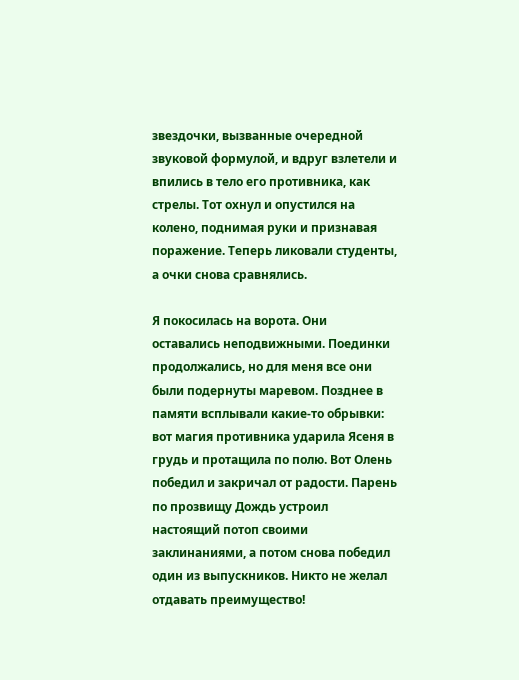звездочки, вызванные очередной звуковой формулой, и вдруг взлетели и впились в тело его противника, как стрелы. Тот охнул и опустился на колено, поднимая руки и признавая поражение. Теперь ликовали студенты, а очки снова сравнялись.

Я покосилась на ворота. Они оставались неподвижными. Поединки продолжались, но для меня все они были подернуты маревом. Позднее в памяти всплывали какие-то обрывки: вот магия противника ударила Ясеня в грудь и протащила по полю. Вот Олень победил и закричал от радости. Парень по прозвищу Дождь устроил настоящий потоп своими заклинаниями, а потом снова победил один из выпускников. Никто не желал отдавать преимущество!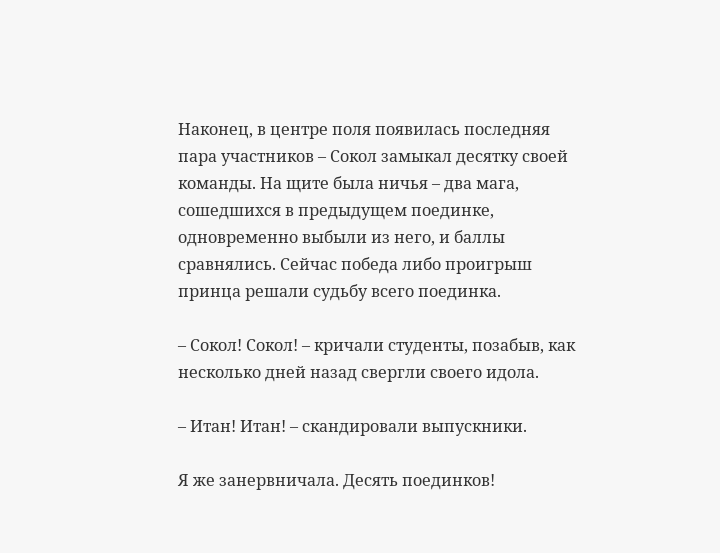Наконец, в центре поля появилась последняя пара участников – Сокол замыкал десятку своей команды. На щите была ничья – два мага, сошедшихся в предыдущем поединке, одновременно выбыли из него, и баллы сравнялись. Сейчас победа либо проигрыш принца решали судьбу всего поединка.

– Сокол! Сокол! – кричали студенты, позабыв, как несколько дней назад свергли своего идола.

– Итан! Итан! – скандировали выпускники.

Я же занервничала. Десять поединков!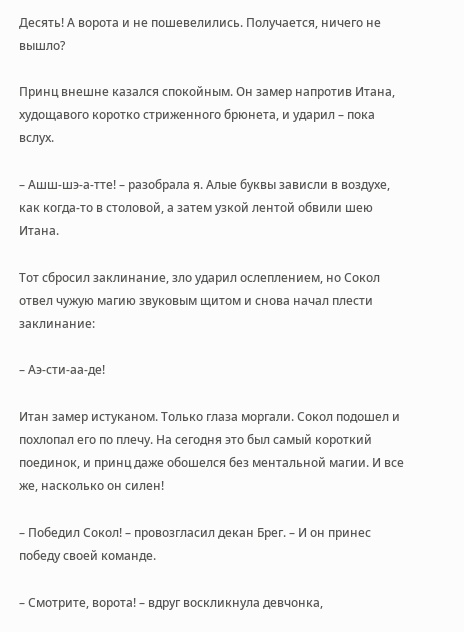Десять! А ворота и не пошевелились. Получается, ничего не вышло?

Принц внешне казался спокойным. Он замер напротив Итана, худощавого коротко стриженного брюнета, и ударил – пока вслух.

– Ашш-шэ-а-тте! – разобрала я. Алые буквы зависли в воздухе, как когда-то в столовой, а затем узкой лентой обвили шею Итана.

Тот сбросил заклинание, зло ударил ослеплением, но Сокол отвел чужую магию звуковым щитом и снова начал плести заклинание:

– Аэ-сти-аа-де!

Итан замер истуканом. Только глаза моргали. Сокол подошел и похлопал его по плечу. На сегодня это был самый короткий поединок, и принц даже обошелся без ментальной магии. И все же, насколько он силен!

– Победил Сокол! – провозгласил декан Брег. – И он принес победу своей команде.

– Смотрите, ворота! – вдруг воскликнула девчонка,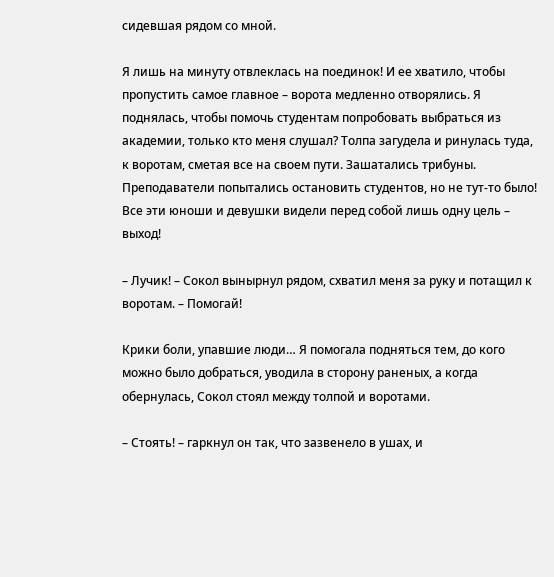сидевшая рядом со мной.

Я лишь на минуту отвлеклась на поединок! И ее хватило, чтобы пропустить самое главное – ворота медленно отворялись. Я поднялась, чтобы помочь студентам попробовать выбраться из академии, только кто меня слушал? Толпа загудела и ринулась туда, к воротам, сметая все на своем пути. Зашатались трибуны. Преподаватели попытались остановить студентов, но не тут-то было! Все эти юноши и девушки видели перед собой лишь одну цель – выход!

– Лучик! – Сокол вынырнул рядом, схватил меня за руку и потащил к воротам. – Помогай!

Крики боли, упавшие люди… Я помогала подняться тем, до кого можно было добраться, уводила в сторону раненых, а когда обернулась, Сокол стоял между толпой и воротами.

– Стоять! – гаркнул он так, что зазвенело в ушах, и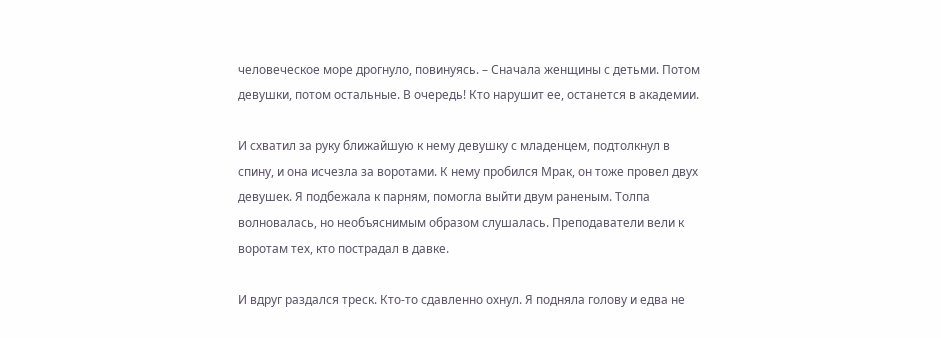человеческое море дрогнуло, повинуясь. – Сначала женщины с детьми. Потом девушки, потом остальные. В очередь! Кто нарушит ее, останется в академии.

И схватил за руку ближайшую к нему девушку с младенцем, подтолкнул в спину, и она исчезла за воротами. К нему пробился Мрак, он тоже провел двух девушек. Я подбежала к парням, помогла выйти двум раненым. Толпа волновалась, но необъяснимым образом слушалась. Преподаватели вели к воротам тех, кто пострадал в давке.

И вдруг раздался треск. Кто-то сдавленно охнул. Я подняла голову и едва не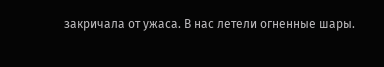закричала от ужаса. В нас летели огненные шары.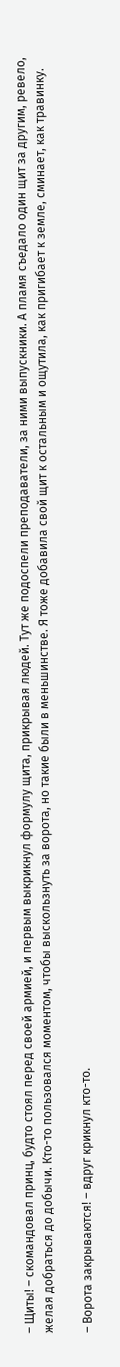– Щиты! – скомандовал принц, будто стоял перед своей армией, и первым выкрикнул формулу щита, прикрывая людей. Тут же подоспели преподаватели, за ними выпускники. А пламя съедало один щит за другим, ревело, желая добраться до добычи. Кто-то пользовался моментом, чтобы выскользнуть за ворота, но такие были в меньшинстве. Я тоже добавила свой щит к остальным и ощутила, как пригибает к земле, сминает, как травинку.

– Ворота закрываются! – вдруг крикнул кто-то.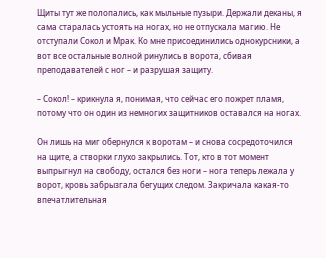Щиты тут же полопались, как мыльные пузыри. Держали деканы, я сама старалась устоять на ногах, но не отпускала магию. Не отступали Сокол и Мрак. Ко мне присоединились однокурсники, а вот все остальные волной ринулись в ворота, сбивая преподавателей с ног – и разрушая защиту.

– Сокол! – крикнула я, понимая, что сейчас его пожрет пламя, потому что он один из немногих защитников оставался на ногах.

Он лишь на миг обернулся к воротам – и снова сосредоточился на щите, а створки глухо закрылись. Тот, кто в тот момент выпрыгнул на свободу, остался без ноги – нога теперь лежала у ворот, кровь забрызгала бегущих следом. Закричала какая-то впечатлительная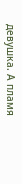девушка. А пламя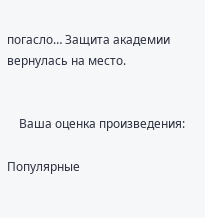погасло… Защита академии вернулась на место.


    Ваша оценка произведения:

Популярные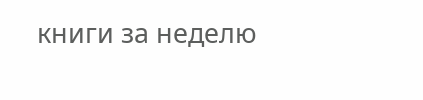книги за неделю